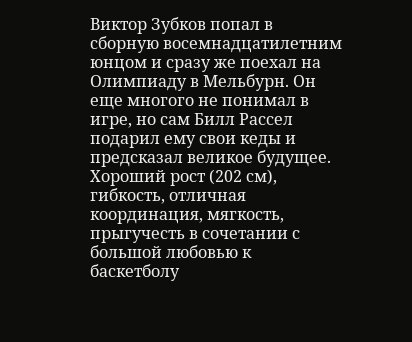Виктор Зубков попал в сборную восемнадцатилетним юнцом и сразу же поехал на Олимпиаду в Мельбурн. Он еще многого не понимал в игре, но сам Билл Рассел подарил ему свои кеды и предсказал великое будущее.
Хороший рост (202 см), гибкость, отличная координация, мягкость, прыгучесть в сочетании с большой любовью к баскетболу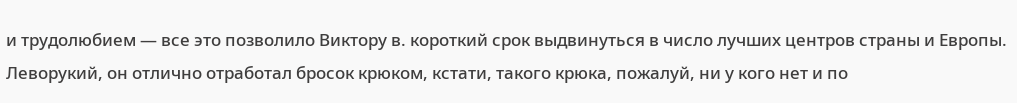и трудолюбием — все это позволило Виктору в. короткий срок выдвинуться в число лучших центров страны и Европы. Леворукий, он отлично отработал бросок крюком, кстати, такого крюка, пожалуй, ни у кого нет и по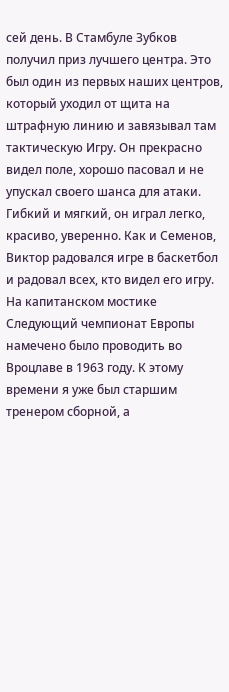сей день. В Стамбуле Зубков получил приз лучшего центра. Это был один из первых наших центров, который уходил от щита на штрафную линию и завязывал там тактическую Игру. Он прекрасно видел поле, хорошо пасовал и не упускал своего шанса для атаки. Гибкий и мягкий, он играл легко, красиво, уверенно. Как и Семенов, Виктор радовался игре в баскетбол и радовал всех, кто видел его игру.
На капитанском мостике
Следующий чемпионат Европы намечено было проводить во Вроцлаве в 1963 году. К этому времени я уже был старшим тренером сборной, а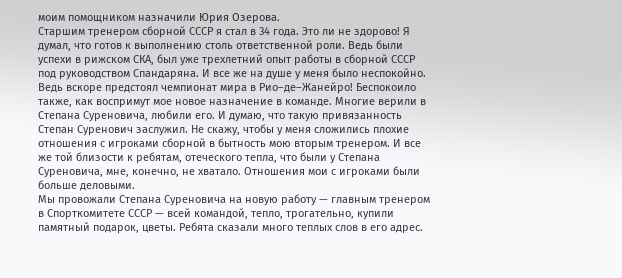моим помощником назначили Юрия Озерова.
Старшим тренером сборной СССР я стал в 34 года. Это ли не здорово! Я думал, что готов к выполнению столь ответственной роли. Ведь были успехи в рижском СКА, был уже трехлетний опыт работы в сборной СССР под руководством Спандаряна. И все же на душе у меня было неспокойно. Ведь вскоре предстоял чемпионат мира в Рио–де–Жанейро! Беспокоило также, как воспримут мое новое назначение в команде. Многие верили в Степана Суреновича, любили его. И думаю, что такую привязанность Степан Суренович заслужил. Не скажу, чтобы у меня сложились плохие отношения с игроками сборной в бытность мою вторым тренером. И все же той близости к ребятам, отеческого тепла, что были у Степана Суреновича, мне, конечно, не хватало. Отношения мои с игроками были больше деловыми.
Мы провожали Степана Суреновича на новую работу — главным тренером в Спорткомитете СССР — всей командой, тепло, трогательно, купили памятный подарок, цветы. Ребята сказали много теплых слов в его адрес.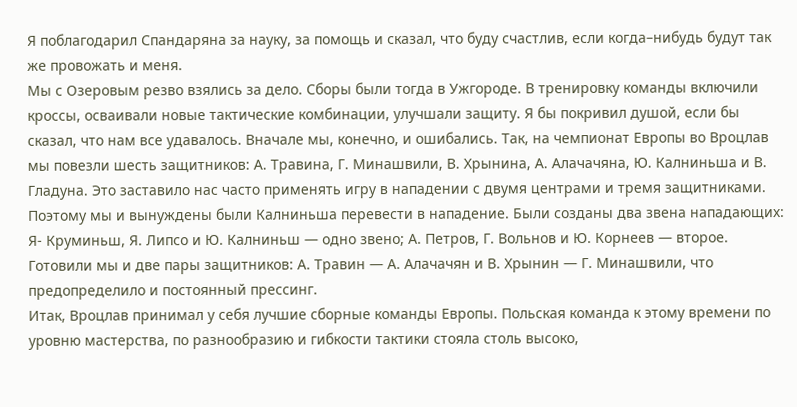Я поблагодарил Спандаряна за науку, за помощь и сказал, что буду счастлив, если когда–нибудь будут так же провожать и меня.
Мы с Озеровым резво взялись за дело. Сборы были тогда в Ужгороде. В тренировку команды включили кроссы, осваивали новые тактические комбинации, улучшали защиту. Я бы покривил душой, если бы сказал, что нам все удавалось. Вначале мы, конечно, и ошибались. Так, на чемпионат Европы во Вроцлав мы повезли шесть защитников: А. Травина, Г. Минашвили, В. Хрынина, А. Алачачяна, Ю. Калниньша и В. Гладуна. Это заставило нас часто применять игру в нападении с двумя центрами и тремя защитниками. Поэтому мы и вынуждены были Калниньша перевести в нападение. Были созданы два звена нападающих: Я- Круминьш, Я. Липсо и Ю. Калниньш — одно звено; А. Петров, Г. Вольнов и Ю. Корнеев — второе. Готовили мы и две пары защитников: А. Травин — А. Алачачян и В. Хрынин — Г. Минашвили, что предопределило и постоянный прессинг.
Итак, Вроцлав принимал у себя лучшие сборные команды Европы. Польская команда к этому времени по уровню мастерства, по разнообразию и гибкости тактики стояла столь высоко,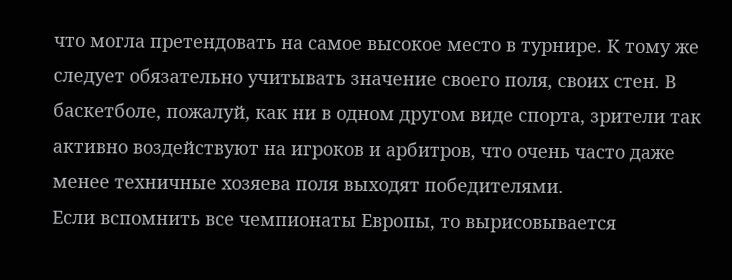что могла претендовать на самое высокое место в турнире. К тому же следует обязательно учитывать значение своего поля, своих стен. В баскетболе, пожалуй, как ни в одном другом виде спорта, зрители так активно воздействуют на игроков и арбитров, что очень часто даже менее техничные хозяева поля выходят победителями.
Если вспомнить все чемпионаты Европы, то вырисовывается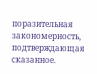поразительная закономерность, подтверждающая сказанное.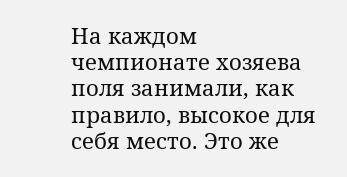На каждом чемпионате хозяева поля занимали, как правило, высокое для себя место. Это же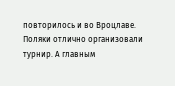повторилось и во Вроцлаве.
Поляки отлично организовали турнир. А главным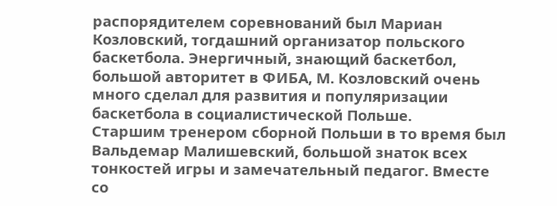распорядителем соревнований был Мариан Козловский, тогдашний организатор польского баскетбола. Энергичный, знающий баскетбол, большой авторитет в ФИБА, М. Козловский очень много сделал для развития и популяризации баскетбола в социалистической Польше.
Старшим тренером сборной Польши в то время был Вальдемар Малишевский, большой знаток всех тонкостей игры и замечательный педагог. Вместе со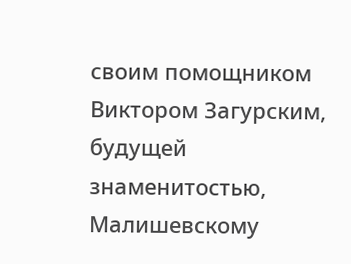своим помощником Виктором Загурским, будущей знаменитостью, Малишевскому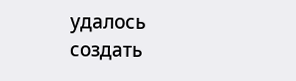удалось создать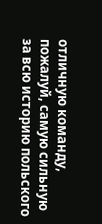отличную команду, пожалуй, самую сильную за всю историю польского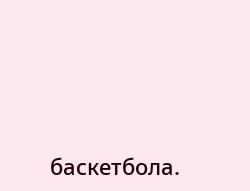баскетбола.